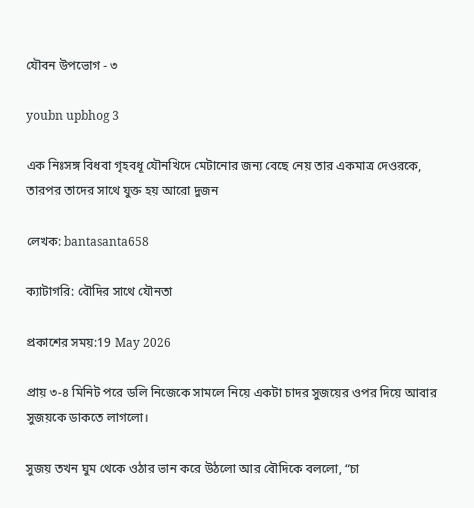যৌবন উপভোগ - ৩

youbn upbhog 3

এক নিঃসঙ্গ বিধবা গৃহবধূ যৌনখিদে মেটানোর জন্য বেছে নেয় তার একমাত্র দেওরকে, তারপর তাদের সাথে যুক্ত হয় আরো দুজন

লেখক: bantasanta658

ক্যাটাগরি: বৌদির সাথে যৌনতা

প্রকাশের সময়:19 May 2026

প্রায় ৩-৪ মিনিট পরে ডলি নিজেকে সামলে নিয়ে একটা চাদর সুজয়ের ওপর দিয়ে আবার সুজয়কে ডাকতে লাগলো।

সুজয় তখন ঘুম থেকে ওঠার ভান করে উঠলো আর বৌদিকে বললো, “চা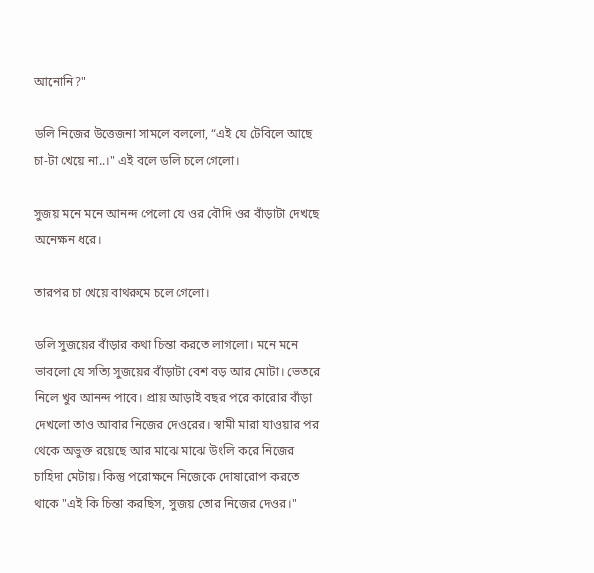আনোনি?"

ডলি নিজের উত্তেজনা সামলে বললো, “এই যে টেবিলে আছে চা-টা খেয়ে না..।" এই বলে ডলি চলে গেলো।

সুজয় মনে মনে আনন্দ পেলো যে ওর বৌদি ওর বাঁড়াটা দেখছে অনেক্ষন ধরে।

তারপর চা খেয়ে বাথরুমে চলে গেলো।

ডলি সুজয়ের বাঁড়ার কথা চিন্তা করতে লাগলো। মনে মনে ভাবলো যে সত্যি সুজয়ের বাঁড়াটা বেশ বড় আর মোটা। ভেতরে নিলে খুব আনন্দ পাবে। প্রায় আড়াই বছর পরে কারোর বাঁড়া দেখলো তাও আবার নিজের দেওরের। স্বামী মারা যাওয়ার পর থেকে অভুক্ত রয়েছে আর মাঝে মাঝে উংলি করে নিজের চাহিদা মেটায়। কিন্তু পরোক্ষনে নিজেকে দোষারোপ করতে থাকে "এই কি চিন্তা করছিস, সুজয় তোর নিজের দেওর।"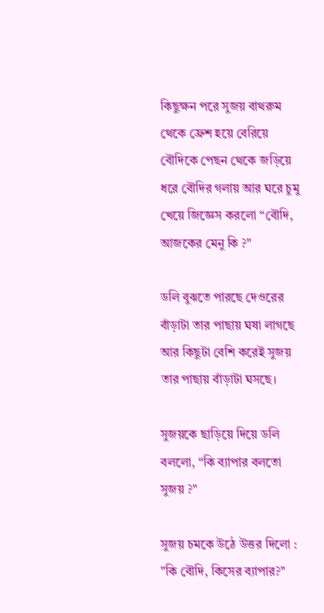কিছুক্ষন পরে সুজয় বাথরুম থেকে ফ্রেশ হয়ে বেরিয়ে বৌদিকে পেছন থেকে জড়িয়ে ধরে বৌদির গলায় আর ঘরে চুমু খেয়ে জিজ্ঞেস করলো “বৌদি, আজকের মেনু কি ?"

ডলি বুঝতে পারছে দেওরের বাঁড়াটা তার পাছায় ঘষা লাগছে আর কিছুটা বেশি করেই সুজয় তার পাছায় বাঁড়াটা ঘসছে।

সুজয়কে ছাড়িয়ে দিয়ে ডলি বললো, “কি ব্যাপার বলতো সুজয় ?"

সুজয় চমকে উঠে উত্তর দিলো : "কি বৌদি, কিসের ব্যাপার?"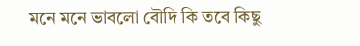মনে মনে ভাবলো বৌদি কি তবে কিছু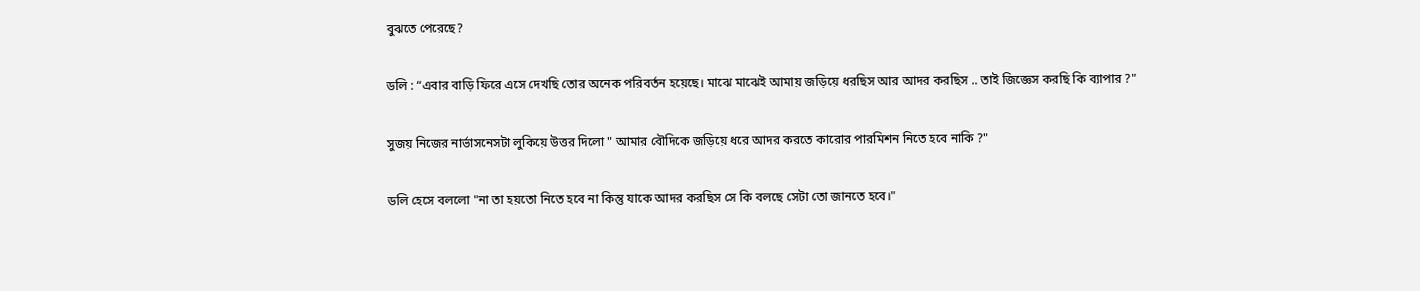বুঝতে পেরেছে?

ডলি : “এবার বাড়ি ফিরে এসে দেখছি তোর অনেক পরিবর্তন হয়েছে। মাঝে মাঝেই আমায় জড়িয়ে ধরছিস আর আদর করছিস .. তাই জিজ্ঞেস করছি কি ব্যাপার ?"

সুজয় নিজের নার্ভাসনেসটা লুকিয়ে উত্তর দিলো " আমার বৌদিকে জড়িয়ে ধরে আদর করতে কারোর পারমিশন নিতে হবে নাকি ?"

ডলি হেসে বললো "না তা হয়তো নিতে হবে না কিন্তু যাকে আদর করছিস সে কি বলছে সেটা তো জানতে হবে।"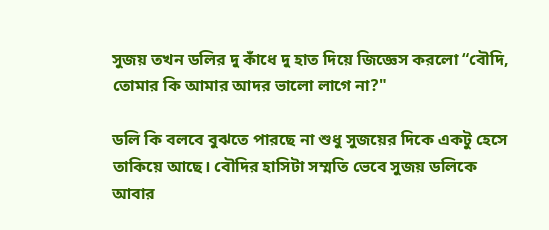সুজয় তখন ডলির দু কাঁধে দু হাত দিয়ে জিজ্ঞেস করলো “বৌদি, তোমার কি আমার আদর ভালো লাগে না?"

ডলি কি বলবে বুঝতে পারছে না শুধু সুজয়ের দিকে একটু হেসে তাকিয়ে আছে। বৌদির হাসিটা সম্মতি ভেবে সুজয় ডলিকে আবার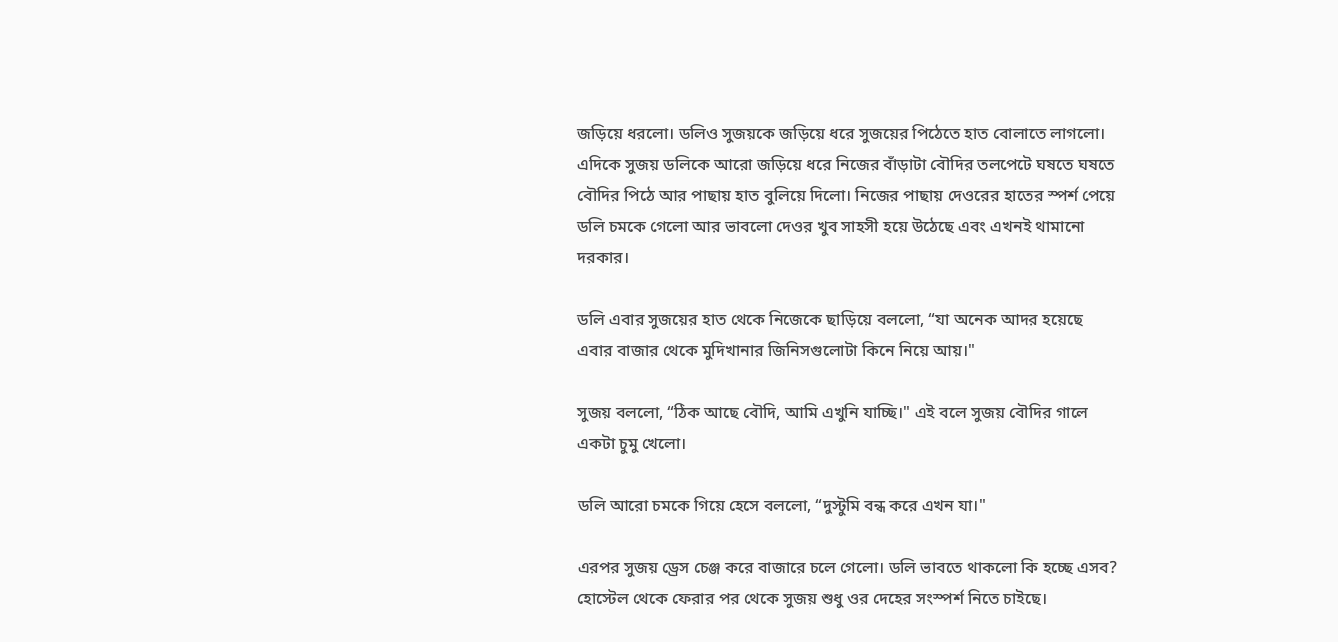জড়িয়ে ধরলো। ডলিও সুজয়কে জড়িয়ে ধরে সুজয়ের পিঠেতে হাত বোলাতে লাগলো। এদিকে সুজয় ডলিকে আরো জড়িয়ে ধরে নিজের বাঁড়াটা বৌদির তলপেটে ঘষতে ঘষতে বৌদির পিঠে আর পাছায় হাত বুলিয়ে দিলো। নিজের পাছায় দেওরের হাতের স্পর্শ পেয়ে ডলি চমকে গেলো আর ভাবলো দেওর খুব সাহসী হয়ে উঠেছে এবং এখনই থামানো দরকার।

ডলি এবার সুজয়ের হাত থেকে নিজেকে ছাড়িয়ে বললো, “যা অনেক আদর হয়েছে এবার বাজার থেকে মুদিখানার জিনিসগুলোটা কিনে নিয়ে আয়।"

সুজয় বললো, “ঠিক আছে বৌদি, আমি এখুনি যাচ্ছি।" এই বলে সুজয় বৌদির গালে একটা চুমু খেলো।

ডলি আরো চমকে গিয়ে হেসে বললো, “দুস্টুমি বন্ধ করে এখন যা।"

এরপর সুজয় ড্রেস চেঞ্জ করে বাজারে চলে গেলো। ডলি ভাবতে থাকলো কি হচ্ছে এসব? হোস্টেল থেকে ফেরার পর থেকে সুজয় শুধু ওর দেহের সংস্পর্শ নিতে চাইছে।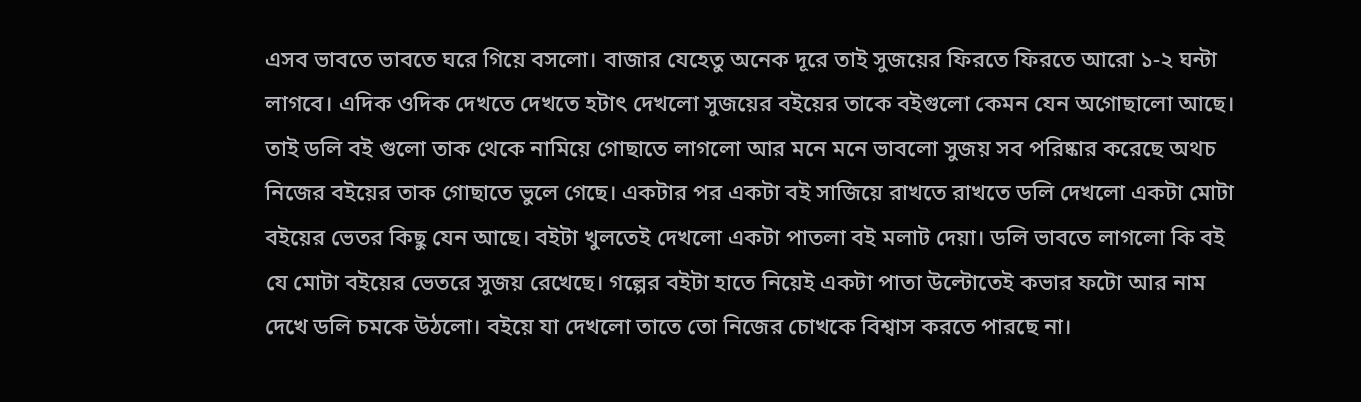এসব ভাবতে ভাবতে ঘরে গিয়ে বসলো। বাজার যেহেতু অনেক দূরে তাই সুজয়ের ফিরতে ফিরতে আরো ১-২ ঘন্টা লাগবে। এদিক ওদিক দেখতে দেখতে হটাৎ দেখলো সুজয়ের বইয়ের তাকে বইগুলো কেমন যেন অগোছালো আছে। তাই ডলি বই গুলো তাক থেকে নামিয়ে গোছাতে লাগলো আর মনে মনে ভাবলো সুজয় সব পরিষ্কার করেছে অথচ নিজের বইয়ের তাক গোছাতে ভুলে গেছে। একটার পর একটা বই সাজিয়ে রাখতে রাখতে ডলি দেখলো একটা মোটা বইয়ের ভেতর কিছু যেন আছে। বইটা খুলতেই দেখলো একটা পাতলা বই মলাট দেয়া। ডলি ভাবতে লাগলো কি বই যে মোটা বইয়ের ভেতরে সুজয় রেখেছে। গল্পের বইটা হাতে নিয়েই একটা পাতা উল্টোতেই কভার ফটো আর নাম দেখে ডলি চমকে উঠলো। বইয়ে যা দেখলো তাতে তো নিজের চোখকে বিশ্বাস করতে পারছে না।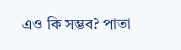এও কি সম্ভব? পাতা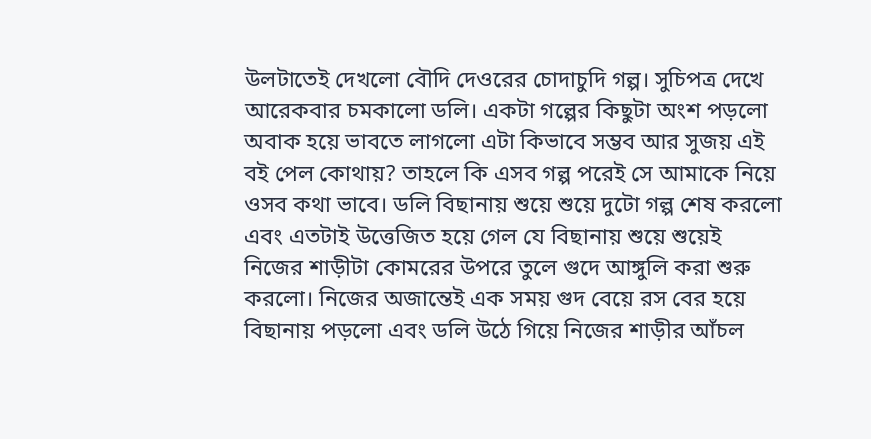উলটাতেই দেখলো বৌদি দেওরের চোদাচুদি গল্প। সুচিপত্র দেখে আরেকবার চমকালো ডলি। একটা গল্পের কিছুটা অংশ পড়লো অবাক হয়ে ভাবতে লাগলো এটা কিভাবে সম্ভব আর সুজয় এই বই পেল কোথায়? তাহলে কি এসব গল্প পরেই সে আমাকে নিয়ে ওসব কথা ভাবে। ডলি বিছানায় শুয়ে শুয়ে দুটো গল্প শেষ করলো এবং এতটাই উত্তেজিত হয়ে গেল যে বিছানায় শুয়ে শুয়েই নিজের শাড়ীটা কোমরের উপরে তুলে গুদে আঙ্গুলি করা শুরু করলো। নিজের অজান্তেই এক সময় গুদ বেয়ে রস বের হয়ে বিছানায় পড়লো এবং ডলি উঠে গিয়ে নিজের শাড়ীর আঁচল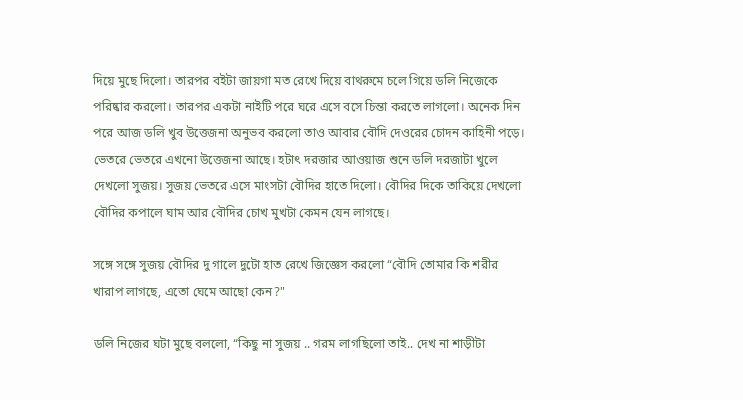দিয়ে মুছে দিলো। তারপর বইটা জায়গা মত রেখে দিয়ে বাথরুমে চলে গিয়ে ডলি নিজেকে পরিষ্কার করলো। তারপর একটা নাইটি পরে ঘরে এসে বসে চিন্তা করতে লাগলো। অনেক দিন পরে আজ ডলি খুব উত্তেজনা অনুভব করলো তাও আবার বৌদি দেওরের চোদন কাহিনী পড়ে। ভেতরে ভেতরে এখনো উত্তেজনা আছে। হটাৎ দরজার আওয়াজ শুনে ডলি দরজাটা খুলে দেখলো সুজয়। সুজয় ভেতরে এসে মাংসটা বৌদির হাতে দিলো। বৌদির দিকে তাকিয়ে দেখলো বৌদির কপালে ঘাম আর বৌদির চোখ মুখটা কেমন যেন লাগছে।

সঙ্গে সঙ্গে সুজয় বৌদির দু গালে দুটো হাত রেখে জিজ্ঞেস করলো “বৌদি তোমার কি শরীর খারাপ লাগছে, এতো ঘেমে আছো কেন?"

ডলি নিজের ঘটা মুছে বললো, “কিছু না সুজয় .. গরম লাগছিলো তাই.. দেখ না শাড়ীটা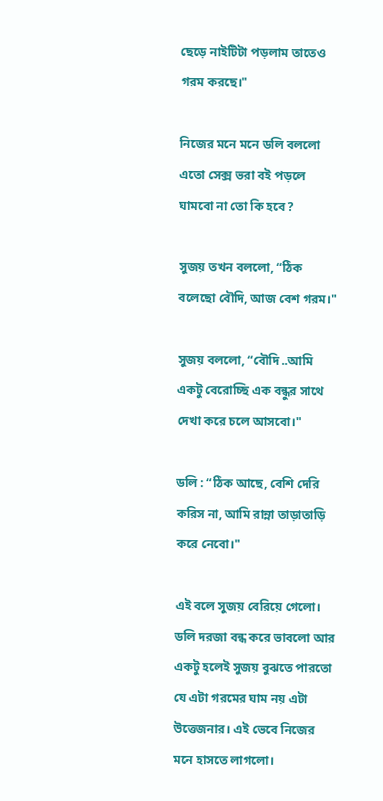ছেড়ে নাইটিটা পড়লাম তাতেও গরম করছে।"

নিজের মনে মনে ডলি বললো এতো সেক্স ভরা বই পড়লে ঘামবো না তো কি হবে?

সুজয় তখন বললো, “ঠিক বলেছো বৌদি, আজ বেশ গরম।"

সুজয় বললো, “বৌদি ..আমি একটু বেরোচ্ছি এক বন্ধুর সাথে দেখা করে চলে আসবো।"

ডলি : “ঠিক আছে, বেশি দেরি করিস না, আমি রান্না তাড়াতাড়ি করে নেবো।"

এই বলে সুজয় বেরিয়ে গেলো। ডলি দরজা বন্ধ করে ভাবলো আর একটু হলেই সুজয় বুঝতে পারতো যে এটা গরমের ঘাম নয় এটা উত্তেজনার। এই ভেবে নিজের মনে হাসতে লাগলো।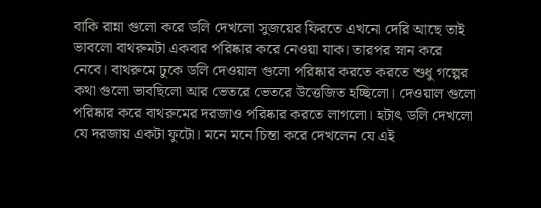বাকি রান্না গুলো করে ডলি দেখলো সুজয়ের ফিরতে এখনো দেরি আছে তাই ভাবলো বাথরুমটা একবার পরিষ্কার করে নেওয়া যাক। তারপর স্নান করে নেবে। বাথরুমে ঢুকে ডলি দেওয়াল গুলো পরিষ্কার করতে করতে শুধু গল্পের কথা গুলো ভাবছিলো আর ভেতরে ভেতরে উত্তেজিত হচ্ছিলো। দেওয়াল গুলো পরিষ্কার করে বাথরুমের দরজাও পরিষ্কার করতে লাগলো। হটাৎ ডলি দেখলো যে দরজায় একটা ফুটো। মনে মনে চিন্তা করে দেখলেন যে এই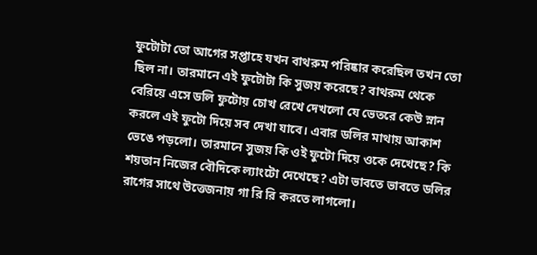ফুটোটা তো আগের সপ্তাহে যখন বাথরুম পরিষ্কার করেছিল তখন তো ছিল না। তারমানে এই ফুটোটা কি সুজয় করেছে? বাথরুম থেকে বেরিয়ে এসে ডলি ফুটোয় চোখ রেখে দেখলো যে ভেতরে কেউ স্নান করলে এই ফুটো দিয়ে সব দেখা যাবে। এবার ডলির মাথায় আকাশ ভেঙে পড়লো। তারমানে সুজয় কি ওই ফুটো দিয়ে ওকে দেখেছে? কি শয়তান নিজের বৌদিকে ল্যাংটো দেখেছে? এটা ভাবতে ভাবতে ডলির রাগের সাথে উত্তেজনায় গা রি রি করতে লাগলো।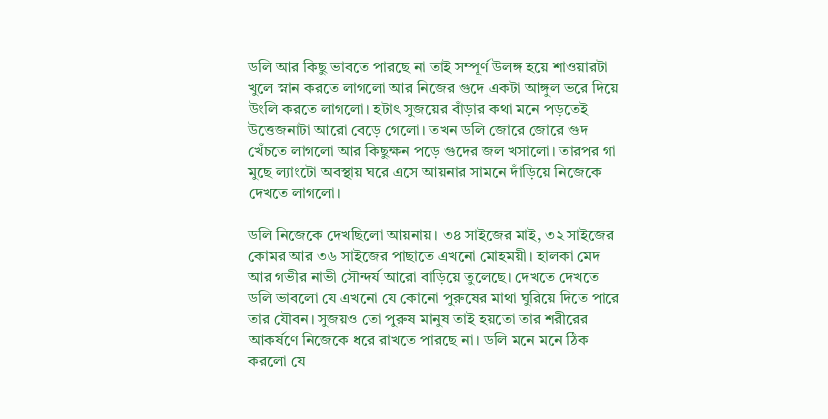ডলি আর কিছু ভাবতে পারছে না তাই সম্পূর্ণ উলঙ্গ হয়ে শাওয়ারটা খুলে স্নান করতে লাগলো আর নিজের গুদে একটা আঙ্গুল ভরে দিয়ে উংলি করতে লাগলো। হটাৎ সুজয়ের বাঁড়ার কথা মনে পড়তেই উত্তেজনাটা আরো বেড়ে গেলো। তখন ডলি জোরে জোরে গুদ খেঁচতে লাগলো আর কিছুক্ষন পড়ে গুদের জল খসালো। তারপর গা মুছে ল্যাংটো অবস্থায় ঘরে এসে আয়নার সামনে দাঁড়িয়ে নিজেকে দেখতে লাগলো।

ডলি নিজেকে দেখছিলো আয়নায়। ৩৪ সাইজের মাই, ৩২ সাইজের কোমর আর ৩৬ সাইজের পাছাতে এখনো মোহময়ী। হালকা মেদ আর গভীর নাভী সৌন্দর্য আরো বাড়িয়ে তুলেছে। দেখতে দেখতে ডলি ভাবলো যে এখনো যে কোনো পুরুষের মাথা ঘুরিয়ে দিতে পারে তার যৌবন। সুজয়ও তো পুরুষ মানুষ তাই হয়তো তার শরীরের আকর্ষণে নিজেকে ধরে রাখতে পারছে না। ডলি মনে মনে ঠিক করলো যে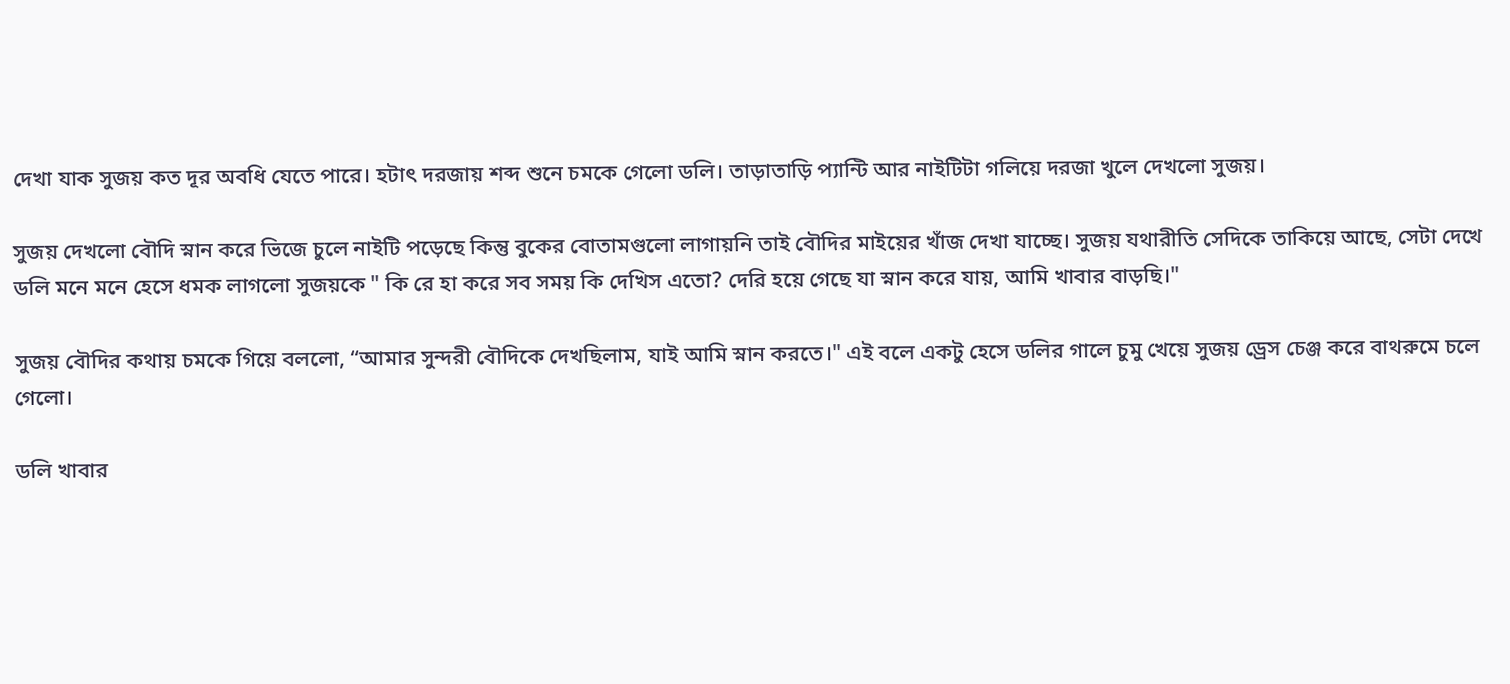দেখা যাক সুজয় কত দূর অবধি যেতে পারে। হটাৎ দরজায় শব্দ শুনে চমকে গেলো ডলি। তাড়াতাড়ি প্যান্টি আর নাইটিটা গলিয়ে দরজা খুলে দেখলো সুজয়।

সুজয় দেখলো বৌদি স্নান করে ভিজে চুলে নাইটি পড়েছে কিন্তু বুকের বোতামগুলো লাগায়নি তাই বৌদির মাইয়ের খাঁজ দেখা যাচ্ছে। সুজয় যথারীতি সেদিকে তাকিয়ে আছে, সেটা দেখে ডলি মনে মনে হেসে ধমক লাগলো সুজয়কে " কি রে হা করে সব সময় কি দেখিস এতো? দেরি হয়ে গেছে যা স্নান করে যায়, আমি খাবার বাড়ছি।"

সুজয় বৌদির কথায় চমকে গিয়ে বললো, “আমার সুন্দরী বৌদিকে দেখছিলাম, যাই আমি স্নান করতে।" এই বলে একটু হেসে ডলির গালে চুমু খেয়ে সুজয় ড্রেস চেঞ্জ করে বাথরুমে চলে গেলো।

ডলি খাবার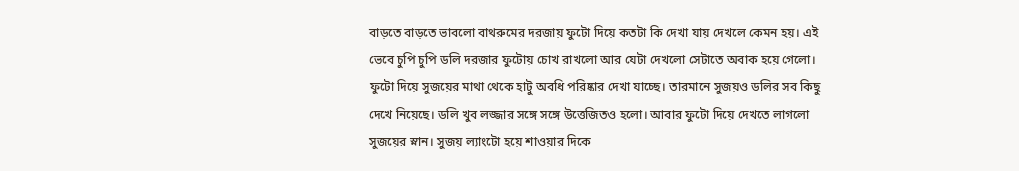বাড়তে বাড়তে ভাবলো বাথরুমের দরজায় ফুটো দিয়ে কতটা কি দেখা যায় দেখলে কেমন হয়। এই ভেবে চুপি চুপি ডলি দরজার ফুটোয় চোখ রাখলো আর যেটা দেখলো সেটাতে অবাক হয়ে গেলো। ফুটো দিয়ে সুজয়ের মাথা থেকে হাটু অবধি পরিষ্কার দেখা যাচ্ছে। তারমানে সুজয়ও ডলির সব কিছু দেখে নিয়েছে। ডলি খুব লজ্জার সঙ্গে সঙ্গে উত্তেজিতও হলো। আবার ফুটো দিয়ে দেখতে লাগলো সুজয়ের স্নান। সুজয় ল্যাংটো হয়ে শাওয়ার দিকে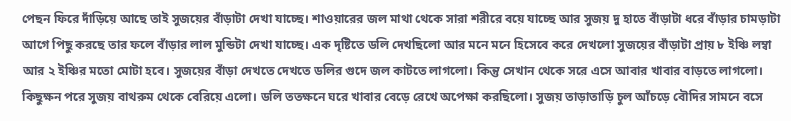পেছন ফিরে দাঁড়িয়ে আছে তাই সুজয়ের বাঁড়াটা দেখা যাচ্ছে। শাওয়ারের জল মাথা থেকে সারা শরীরে বয়ে যাচ্ছে আর সুজয় দু হাতে বাঁড়াটা ধরে বাঁড়ার চামড়াটা আগে পিছু করছে তার ফলে বাঁড়ার লাল মুন্ডিটা দেখা যাচ্ছে। এক দৃষ্টিতে ডলি দেখছিলো আর মনে মনে হিসেবে করে দেখলো সুজয়ের বাঁড়াটা প্রায় ৮ ইঞ্চি লম্বা আর ২ ইঞ্চির মতো মোটা হবে। সুজয়ের বাঁড়া দেখতে দেখতে ডলির গুদে জল কাটতে লাগলো। কিন্তু সেখান থেকে সরে এসে আবার খাবার বাড়তে লাগলো। কিছুক্ষন পরে সুজয় বাথরুম থেকে বেরিয়ে এলো। ডলি ততক্ষনে ঘরে খাবার বেড়ে রেখে অপেক্ষা করছিলো। সুজয় তাড়াতাড়ি চুল আঁচড়ে বৌদির সামনে বসে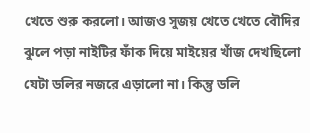খেতে শুরু করলো। আজও সুজয় খেতে খেতে বৌদির ঝুলে পড়া নাইটির ফাঁক দিয়ে মাইয়ের খাঁজ দেখছিলো যেটা ডলির নজরে এড়ালো না। কিন্তু ডলি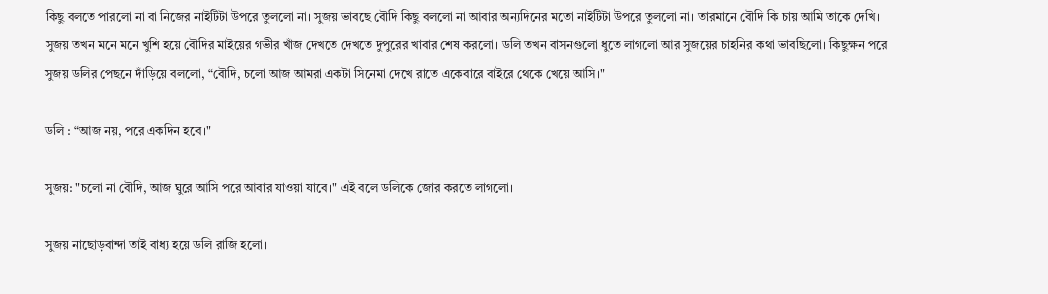কিছু বলতে পারলো না বা নিজের নাইটিটা উপরে তুললো না। সুজয় ভাবছে বৌদি কিছু বললো না আবার অন্যদিনের মতো নাইটিটা উপরে তুললো না। তারমানে বৌদি কি চায় আমি তাকে দেখি। সুজয় তখন মনে মনে খুশি হয়ে বৌদির মাইয়ের গভীর খাঁজ দেখতে দেখতে দুপুরের খাবার শেষ করলো। ডলি তখন বাসনগুলো ধুতে লাগলো আর সুজয়ের চাহনির কথা ভাবছিলো। কিছুক্ষন পরে সুজয় ডলির পেছনে দাঁড়িয়ে বললো, “বৌদি, চলো আজ আমরা একটা সিনেমা দেখে রাতে একেবারে বাইরে থেকে খেয়ে আসি।"

ডলি : “আজ নয়, পরে একদিন হবে।"

সুজয়: "চলো না বৌদি, আজ ঘুরে আসি পরে আবার যাওয়া যাবে।" এই বলে ডলিকে জোর করতে লাগলো।

সুজয় নাছোড়বান্দা তাই বাধ্য হয়ে ডলি রাজি হলো।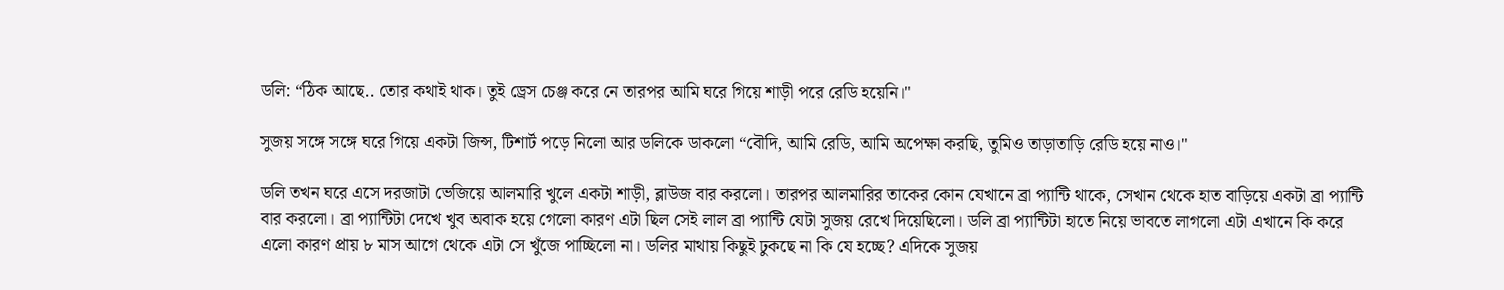ডলি: “ঠিক আছে.. তোর কথাই থাক। তুই ড্রেস চেঞ্জ করে নে তারপর আমি ঘরে গিয়ে শাড়ী পরে রেডি হয়েনি।"

সুজয় সঙ্গে সঙ্গে ঘরে গিয়ে একটা জিন্স, টিশার্ট পড়ে নিলো আর ডলিকে ডাকলো “বৌদি, আমি রেডি, আমি অপেক্ষা করছি, তুমিও তাড়াতাড়ি রেডি হয়ে নাও।"

ডলি তখন ঘরে এসে দরজাটা ভেজিয়ে আলমারি খুলে একটা শাড়ী, ব্লাউজ বার করলো। তারপর আলমারির তাকের কোন যেখানে ব্রা প্যান্টি থাকে, সেখান থেকে হাত বাড়িয়ে একটা ব্রা প্যান্টি বার করলো। ব্রা প্যান্টিটা দেখে খুব অবাক হয়ে গেলো কারণ এটা ছিল সেই লাল ব্রা প্যান্টি যেটা সুজয় রেখে দিয়েছিলো। ডলি ব্রা প্যান্টিটা হাতে নিয়ে ভাবতে লাগলো এটা এখানে কি করে এলো কারণ প্রায় ৮ মাস আগে থেকে এটা সে খুঁজে পাচ্ছিলো না। ডলির মাথায় কিছুই ঢুকছে না কি যে হচ্ছে? এদিকে সুজয়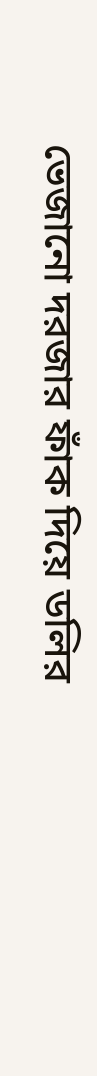ভেজানো দরজার ফাঁক দিয়ে ডলির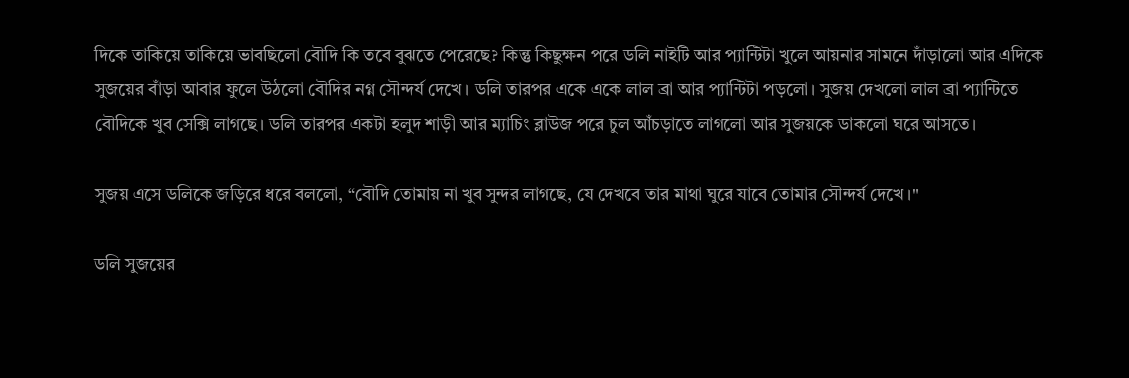দিকে তাকিয়ে তাকিয়ে ভাবছিলো বৌদি কি তবে বুঝতে পেরেছে? কিন্তু কিছুক্ষন পরে ডলি নাইটি আর প্যান্টিটা খুলে আয়নার সামনে দাঁড়ালো আর এদিকে সুজয়ের বাঁড়া আবার ফুলে উঠলো বৌদির নগ্ন সৌন্দর্য দেখে। ডলি তারপর একে একে লাল ব্রা আর প্যান্টিটা পড়লো। সুজয় দেখলো লাল ব্রা প্যান্টিতে বৌদিকে খুব সেক্সি লাগছে। ডলি তারপর একটা হলুদ শাড়ী আর ম্যাচিং ব্লাউজ পরে চুল আঁচড়াতে লাগলো আর সুজয়কে ডাকলো ঘরে আসতে।

সুজয় এসে ডলিকে জড়িরে ধরে বললো, “বৌদি তোমায় না খুব সুন্দর লাগছে, যে দেখবে তার মাথা ঘুরে যাবে তোমার সৌন্দর্য দেখে।"

ডলি সুজয়ের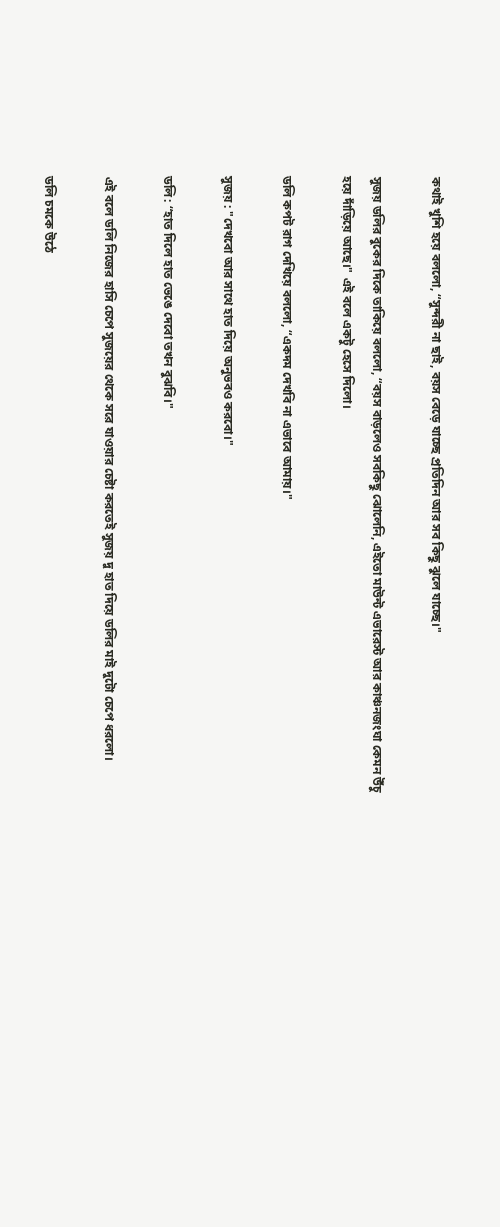কথাই খুশি হয়ে বললো, “সুন্দরী না ছাই, বয়স বেড়ে যাচ্ছে প্রতিদিন আর সব কিছু ঝুলে যাচ্ছে।"

সুজয় ডলির বুকের দিকে তাকিয়ে বললো, “বয়স বাড়লেও সবকিছু ঝোলেনি, এইতো মাউন্ট এভারেস্ট আর কাঞ্চনজংঘা কেমন উঁচু হয়ে দাঁড়িয়ে আছে।" এই বলে একটু হেসে দিলো।

ডলি কপট রাগ দেখিয়ে বললো, “একদম দেখবি না এভাবে আমায়।"

সুজয় : "দেখবো আর সাথে হাত দিয়ে অনুভবও করবো।"

ডলি: “হাত দিলে হাত ভেঙে দেবো তখন বুঝবি।"

এই বলে ডলি নিজের হাসি চেপে সুজয়ের থেকে সরে যাওয়ার চেষ্টা করতেই সুজয় দু হাত দিয়ে ডলির মাই দুটো চেপে ধরলো।

ডলি চমকে উঠে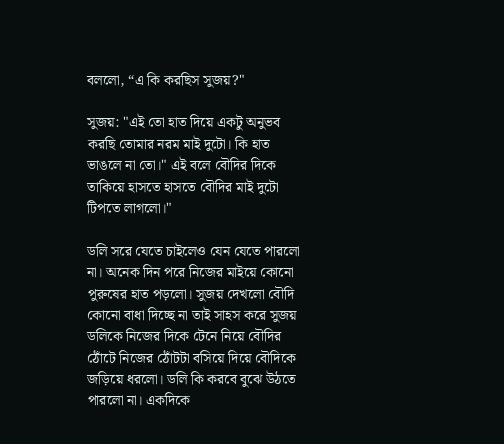বললো, “এ কি করছিস সুজয়?"

সুজয়: "এই তো হাত দিয়ে একটু অনুভব করছি তোমার নরম মাই দুটো। কি হাত ভাঙলে না তো।" এই বলে বৌদির দিকে তাকিয়ে হাসতে হাসতে বৌদির মাই দুটো টিপতে লাগলো।"

ডলি সরে যেতে চাইলেও যেন যেতে পারলো না। অনেক দিন পরে নিজের মাইয়ে কোনো পুরুষের হাত পড়লো। সুজয় দেখলো বৌদি কোনো বাধা দিচ্ছে না তাই সাহস করে সুজয় ডলিকে নিজের দিকে টেনে নিয়ে বৌদির ঠোঁটে নিজের ঠোঁটটা বসিয়ে দিয়ে বৌদিকে জড়িয়ে ধরলো। ডলি কি করবে বুঝে উঠতে পারলো না। একদিকে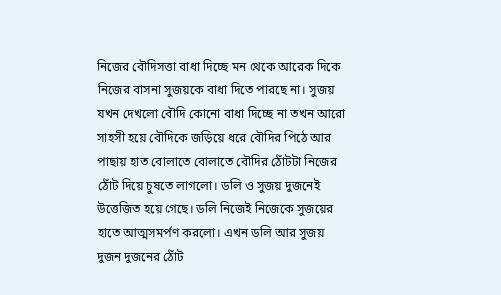নিজের বৌদিসত্তা বাধা দিচ্ছে মন থেকে আরেক দিকে নিজের বাসনা সুজয়কে বাধা দিতে পারছে না। সুজয় যখন দেখলো বৌদি কোনো বাধা দিচ্ছে না তখন আরো সাহসী হয়ে বৌদিকে জড়িয়ে ধরে বৌদির পিঠে আর পাছায় হাত বোলাতে বোলাতে বৌদির ঠোঁটটা নিজের ঠোঁট দিয়ে চুষতে লাগলো। ডলি ও সুজয় দুজনেই উত্তেজিত হয়ে গেছে। ডলি নিজেই নিজেকে সুজয়ের হাতে আত্মসমর্পণ করলো। এখন ডলি আর সুজয় দুজন দুজনের ঠোঁট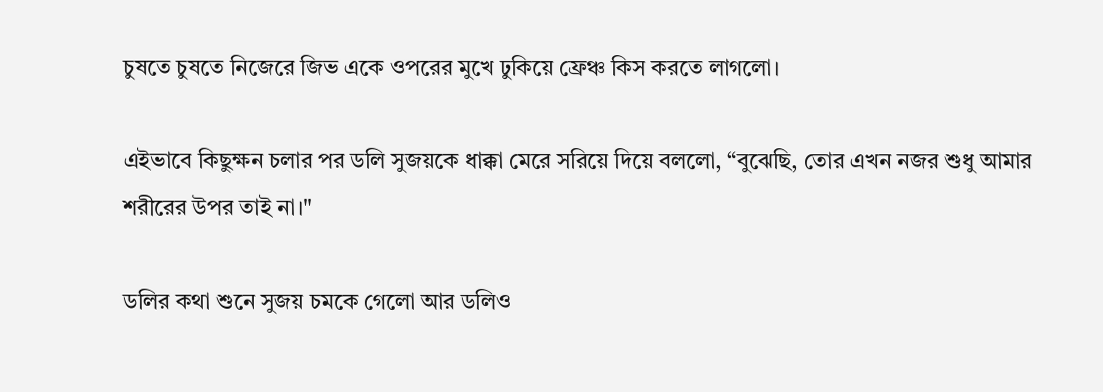চুষতে চুষতে নিজেরে জিভ একে ওপরের মুখে ঢুকিয়ে ফ্রেঞ্চ কিস করতে লাগলো।

এইভাবে কিছুক্ষন চলার পর ডলি সুজয়কে ধাক্কা মেরে সরিয়ে দিয়ে বললো, “বুঝেছি, তোর এখন নজর শুধু আমার শরীরের উপর তাই না।"

ডলির কথা শুনে সুজয় চমকে গেলো আর ডলিও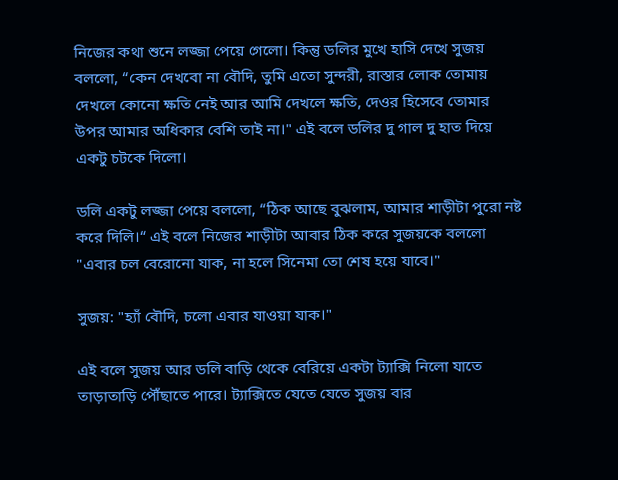নিজের কথা শুনে লজ্জা পেয়ে গেলো। কিন্তু ডলির মুখে হাসি দেখে সুজয় বললো, “কেন দেখবো না বৌদি, তুমি এতো সুন্দরী, রাস্তার লোক তোমায় দেখলে কোনো ক্ষতি নেই আর আমি দেখলে ক্ষতি, দেওর হিসেবে তোমার উপর আমার অধিকার বেশি তাই না।" এই বলে ডলির দু গাল দু হাত দিয়ে একটু চটকে দিলো।

ডলি একটু লজ্জা পেয়ে বললো, “ঠিক আছে বুঝলাম, আমার শাড়ীটা পুরো নষ্ট করে দিলি।“ এই বলে নিজের শাড়ীটা আবার ঠিক করে সুজয়কে বললো "এবার চল বেরোনো যাক, না হলে সিনেমা তো শেষ হয়ে যাবে।"

সুজয়: "হ্যাঁ বৌদি, চলো এবার যাওয়া যাক।"

এই বলে সুজয় আর ডলি বাড়ি থেকে বেরিয়ে একটা ট্যাক্সি নিলো যাতে তাড়াতাড়ি পৌঁছাতে পারে। ট্যাক্সিতে যেতে যেতে সুজয় বার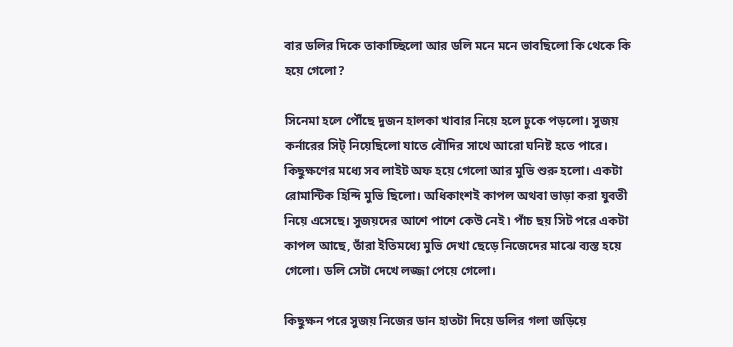বার ডলির দিকে তাকাচ্ছিলো আর ডলি মনে মনে ভাবছিলো কি থেকে কি হয়ে গেলো?

সিনেমা হলে পৌঁছে দুজন হালকা খাবার নিয়ে হলে ঢুকে পড়লো। সুজয় কর্নারের সিট্ নিয়েছিলো যাতে বৌদির সাথে আরো ঘনিষ্ট হতে পারে। কিছুক্ষণের মধ্যে সব লাইট অফ হয়ে গেলো আর মুভি শুরু হলো। একটা রোমান্টিক হিন্দি মুভি ছিলো। অধিকাংশই কাপল অথবা ভাড়া করা যুবতী নিয়ে এসেছে। সুজয়দের আশে পাশে কেউ নেই ৷ পাঁচ ছয় সিট পরে একটা কাপল আছে, তাঁরা ইতিমধ্যে মুভি দেখা ছেড়ে নিজেদের মাঝে ব্যস্ত হয়ে গেলো। ডলি সেটা দেখে লজ্জা পেয়ে গেলো।

কিছুক্ষন পরে সুজয় নিজের ডান হাতটা দিয়ে ডলির গলা জড়িয়ে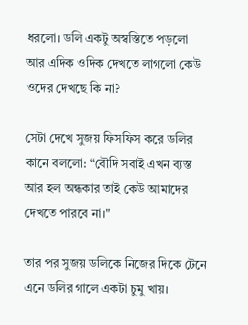ধরলো। ডলি একটু অস্বস্তিতে পড়লো আর এদিক ওদিক দেখতে লাগলো কেউ ওদের দেখছে কি না?

সেটা দেখে সুজয় ফিসফিস করে ডলির কানে বললো: “বৌদি সবাই এখন ব্যস্ত আর হল অন্ধকার তাই কেউ আমাদের দেখতে পারবে না।"

তার পর সুজয় ডলিকে নিজের দিকে টেনে এনে ডলির গালে একটা চুমু খায়।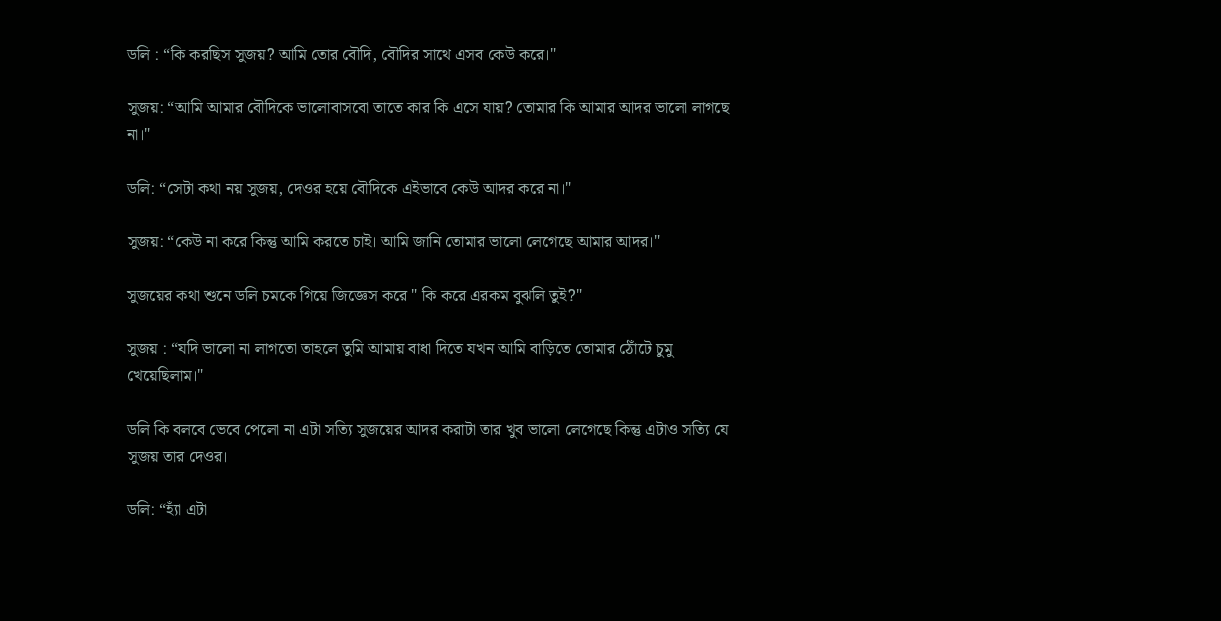ডলি : “কি করছিস সুজয়? আমি তোর বৌদি, বৌদির সাথে এসব কেউ করে।"

সুজয়: “আমি আমার বৌদিকে ভালোবাসবো তাতে কার কি এসে যায়? তোমার কি আমার আদর ভালো লাগছে না।"

ডলি: “সেটা কথা নয় সুজয়, দেওর হয়ে বৌদিকে এইভাবে কেউ আদর করে না।"

সুজয়: “কেউ না করে কিন্তু আমি করতে চাই। আমি জানি তোমার ভালো লেগেছে আমার আদর।"

সুজয়ের কথা শুনে ডলি চমকে গিয়ে জিজ্ঞেস করে " কি করে এরকম বুঝলি তুই?"

সুজয় : “যদি ভালো না লাগতো তাহলে তুমি আমায় বাধা দিতে যখন আমি বাড়িতে তোমার ঠোঁটে চুমু খেয়েছিলাম।"

ডলি কি বলবে ভেবে পেলো না এটা সত্যি সুজয়ের আদর করাটা তার খুব ভালো লেগেছে কিন্তু এটাও সত্যি যে সুজয় তার দেওর।

ডলি: “হ্যাঁ এটা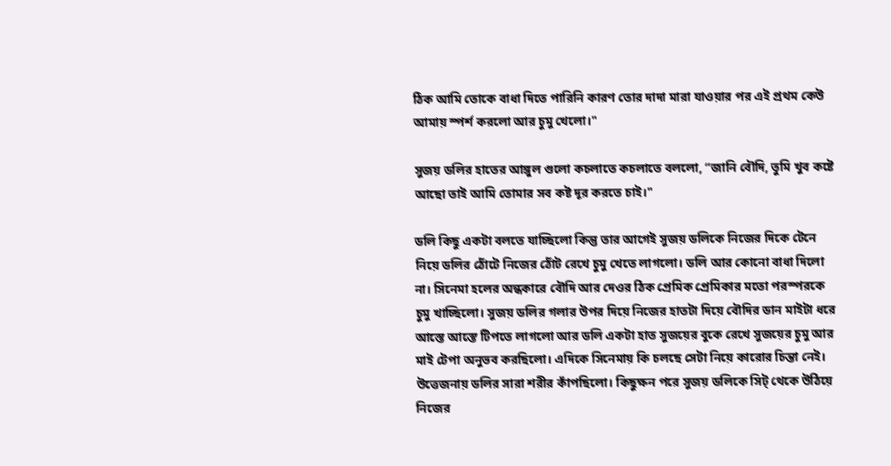ঠিক আমি তোকে বাধা দিতে পারিনি কারণ তোর দাদা মারা যাওয়ার পর এই প্রথম কেউ আমায় স্পর্শ করলো আর চুমু খেলো।"

সুজয় ডলির হাতের আঙ্গুল গুলো কচলাতে কচলাতে বললো, “জানি বৌদি, তুমি খুব কষ্টে আছো তাই আমি তোমার সব কষ্ট দূর করতে চাই।"

ডলি কিছু একটা বলতে যাচ্ছিলো কিন্তু তার আগেই সুজয় ডলিকে নিজের দিকে টেনে নিয়ে ডলির ঠোঁটে নিজের ঠোঁট রেখে চুমু খেতে লাগলো। ডলি আর কোনো বাধা দিলো না। সিনেমা হলের অন্ধকারে বৌদি আর দেওর ঠিক প্রেমিক প্রেমিকার মতো পরস্পরকে চুমু খাচ্ছিলো। সুজয় ডলির গলার উপর দিয়ে নিজের হাতটা দিয়ে বৌদির ডান মাইটা ধরে আস্তে আস্তে টিপতে লাগলো আর ডলি একটা হাত সুজয়ের বুকে রেখে সুজয়ের চুমু আর মাই টেপা অনুভব করছিলো। এদিকে সিনেমায় কি চলছে সেটা নিয়ে কারোর চিন্তা নেই। উত্তেজনায় ডলির সারা শরীর কাঁপছিলো। কিছুক্ষন পরে সুজয় ডলিকে সিট্ থেকে উঠিয়ে নিজের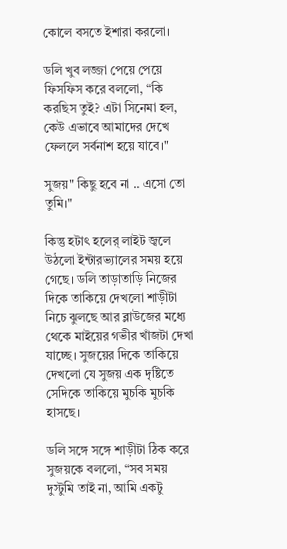কোলে বসতে ইশারা করলো।

ডলি খুব লজ্জা পেয়ে পেয়ে ফিসফিস করে বললো, “কি করছিস তুই? এটা সিনেমা হল, কেউ এভাবে আমাদের দেখে ফেললে সর্বনাশ হয়ে যাবে।"

সুজয়" কিছু হবে না .. এসো তো তুমি।"

কিন্তু হটাৎ হলের্ লাইট জ্বলে উঠলো ইন্টারভ্যালের সময় হয়ে গেছে। ডলি তাড়াতাড়ি নিজের দিকে তাকিয়ে দেখলো শাড়ীটা নিচে ঝুলছে আর ব্লাউজের মধ্যে থেকে মাইয়ের গভীর খাঁজটা দেখা যাচ্ছে। সুজয়ের দিকে তাকিয়ে দেখলো যে সুজয় এক দৃষ্টিতে সেদিকে তাকিয়ে মুচকি মুচকি হাসছে।

ডলি সঙ্গে সঙ্গে শাড়ীটা ঠিক করে সুজয়কে বললো, “সব সময় দুস্টুমি তাই না, আমি একটু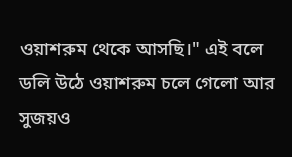ওয়াশরুম থেকে আসছি।" এই বলে ডলি উঠে ওয়াশরুম চলে গেলো আর সুজয়ও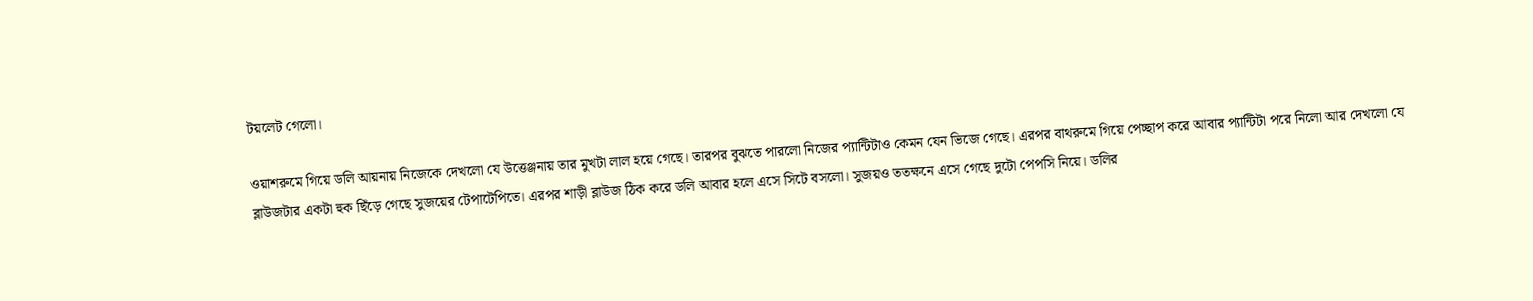টয়লেট গেলো।

ওয়াশরুমে গিয়ে ডলি আয়নায় নিজেকে দেখলো যে উত্তেঞ্জনায় তার মুখটা লাল হয়ে গেছে। তারপর বুঝতে পারলো নিজের প্যান্টিটাও কেমন যেন ভিজে গেছে। এরপর বাথরুমে গিয়ে পেচ্ছাপ করে আবার প্যান্টিটা পরে নিলো আর দেখলো যে ব্লাউজটার একটা হুক ছিঁড়ে গেছে সুজয়ের টেপাটেপিতে। এরপর শাড়ী ব্লাউজ ঠিক করে ডলি আবার হলে এসে সিটে বসলো। সুজয়ও ততক্ষনে এসে গেছে দুটো পেপসি নিয়ে। ডলির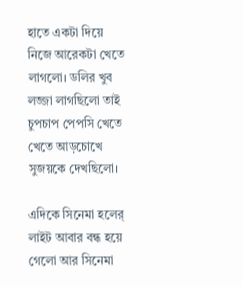হাতে একটা দিয়ে নিজে আরেকটা খেতে লাগলো। ডলির খুব লজ্জা লাগছিলো তাই চুপচাপ পেপসি খেতে খেতে আড়চোখে সুজয়কে দেখছিলো।

এদিকে সিনেমা হলের্ লাইট আবার বন্ধ হয়ে গেলো আর সিনেমা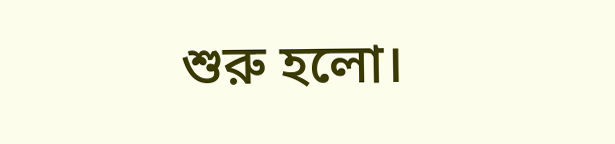শুরু হলো।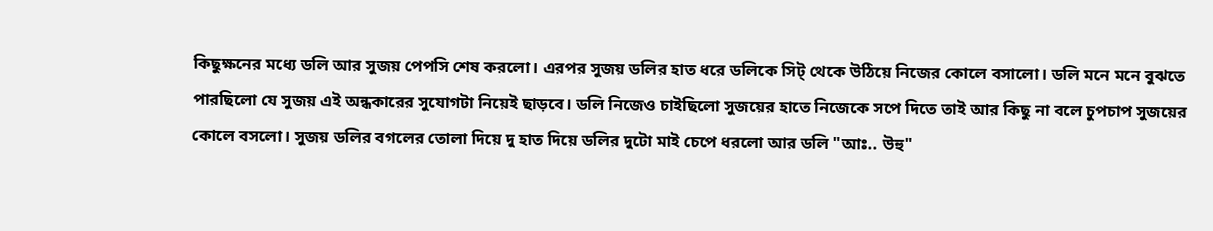কিছুক্ষনের মধ্যে ডলি আর সুজয় পেপসি শেষ করলো। এরপর সুজয় ডলির হাত ধরে ডলিকে সিট্ থেকে উঠিয়ে নিজের কোলে বসালো। ডলি মনে মনে বুঝতে পারছিলো যে সুজয় এই অন্ধকারের সুযোগটা নিয়েই ছাড়বে। ডলি নিজেও চাইছিলো সুজয়ের হাতে নিজেকে সপে দিতে তাই আর কিছু না বলে চুপচাপ সুজয়ের কোলে বসলো। সুজয় ডলির বগলের তোলা দিয়ে দু হাত দিয়ে ডলির দুটো মাই চেপে ধরলো আর ডলি "আঃ.. উহু"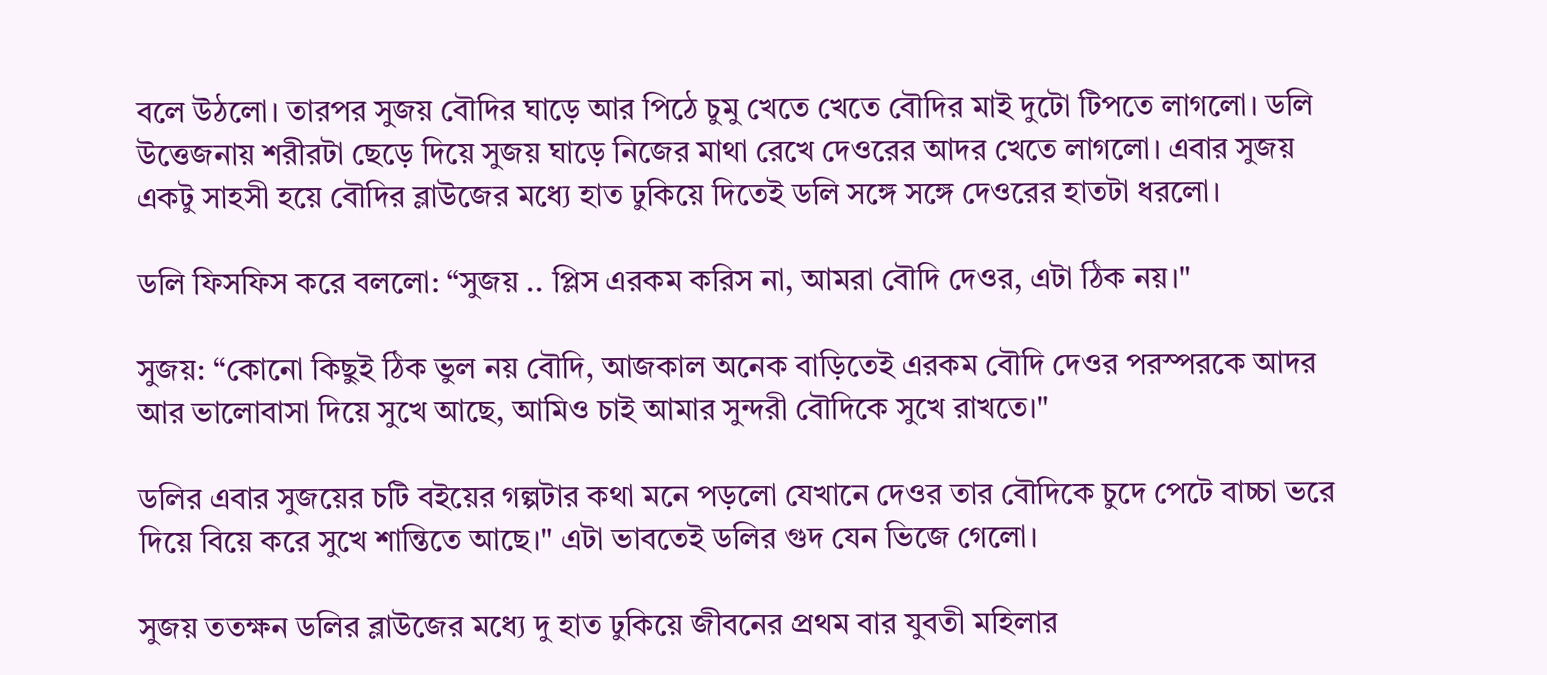বলে উঠলো। তারপর সুজয় বৌদির ঘাড়ে আর পিঠে চুমু খেতে খেতে বৌদির মাই দুটো টিপতে লাগলো। ডলি উত্তেজনায় শরীরটা ছেড়ে দিয়ে সুজয় ঘাড়ে নিজের মাথা রেখে দেওরের আদর খেতে লাগলো। এবার সুজয় একটু সাহসী হয়ে বৌদির ব্লাউজের মধ্যে হাত ঢুকিয়ে দিতেই ডলি সঙ্গে সঙ্গে দেওরের হাতটা ধরলো।

ডলি ফিসফিস করে বললো: “সুজয় .. প্লিস এরকম করিস না, আমরা বৌদি দেওর, এটা ঠিক নয়।"

সুজয়: “কোনো কিছুই ঠিক ভুল নয় বৌদি, আজকাল অনেক বাড়িতেই এরকম বৌদি দেওর পরস্পরকে আদর আর ভালোবাসা দিয়ে সুখে আছে, আমিও চাই আমার সুন্দরী বৌদিকে সুখে রাখতে।"

ডলির এবার সুজয়ের চটি বইয়ের গল্পটার কথা মনে পড়লো যেখানে দেওর তার বৌদিকে চুদে পেটে বাচ্চা ভরে দিয়ে বিয়ে করে সুখে শান্তিতে আছে।" এটা ভাবতেই ডলির গুদ যেন ভিজে গেলো।

সুজয় ততক্ষন ডলির ব্লাউজের মধ্যে দু হাত ঢুকিয়ে জীবনের প্রথম বার যুবতী মহিলার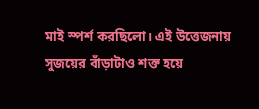মাই স্পর্শ করছিলো। এই উত্তেজনায় সুজয়ের বাঁড়াটাও শক্ত হয়ে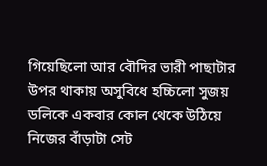গিয়েছিলো আর বৌদির ভারী পাছাটার উপর থাকায় অসুবিধে হচ্চিলো সুজয় ডলিকে একবার কোল থেকে উঠিয়ে নিজের বাঁড়াটা সেট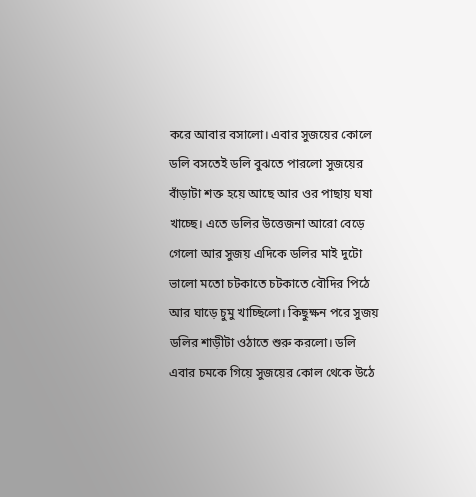করে আবার বসালো। এবার সুজয়ের কোলে ডলি বসতেই ডলি বুঝতে পারলো সুজয়ের বাঁড়াটা শক্ত হয়ে আছে আর ওর পাছায় ঘষা খাচ্ছে। এতে ডলির উত্তেজনা আরো বেড়ে গেলো আর সুজয় এদিকে ডলির মাই দুটো ভালো মতো চটকাতে চটকাতে বৌদির পিঠে আর ঘাড়ে চুমু খাচ্ছিলো। কিছুক্ষন পরে সুজয় ডলির শাড়ীটা ওঠাতে শুরু করলো। ডলি এবার চমকে গিয়ে সুজয়ের কোল থেকে উঠে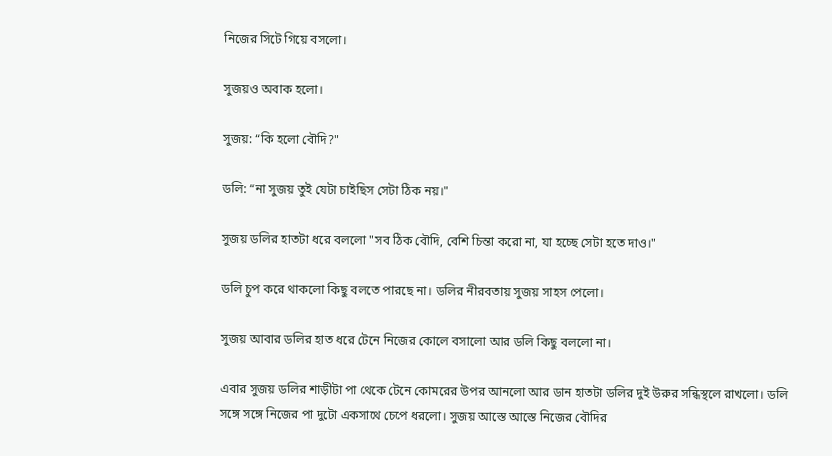নিজের সিটে গিয়ে বসলো।

সুজয়ও অবাক হলো।

সুজয়: “কি হলো বৌদি?"

ডলি: “না সুজয় তুই যেটা চাইছিস সেটা ঠিক নয়।"

সুজয় ডলির হাতটা ধরে বললো "সব ঠিক বৌদি, বেশি চিন্তা করো না, যা হচ্ছে সেটা হতে দাও।"

ডলি চুপ করে থাকলো কিছু বলতে পারছে না। ডলির নীরবতায় সুজয় সাহস পেলো।

সুজয় আবার ডলির হাত ধরে টেনে নিজের কোলে বসালো আর ডলি কিছু বললো না।

এবার সুজয় ডলির শাড়ীটা পা থেকে টেনে কোমরের উপর আনলো আর ডান হাতটা ডলির দুই উরুর সন্ধিস্থলে রাখলো। ডলি সঙ্গে সঙ্গে নিজের পা দুটো একসাথে চেপে ধরলো। সুজয় আস্তে আস্তে নিজের বৌদির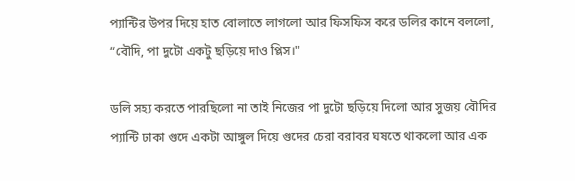প্যান্টির উপর দিয়ে হাত বোলাতে লাগলো আর ফিসফিস করে ডলির কানে বললো, “বৌদি, পা দুটো একটু ছড়িয়ে দাও প্লিস।"

ডলি সহ্য করতে পারছিলো না তাই নিজের পা দুটো ছড়িয়ে দিলো আর সুজয় বৌদির প্যান্টি ঢাকা গুদে একটা আঙ্গুল দিয়ে গুদের চেরা বরাবর ঘষতে থাকলো আর এক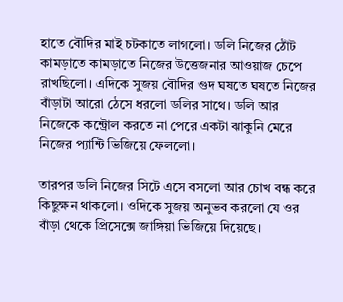হাতে বৌদির মাই চটকাতে লাগলো। ডলি নিজের ঠোঁট কামড়াতে কামড়াতে নিজের উত্তেজনার আওয়াজ চেপে রাখছিলো। এদিকে সুজয় বৌদির গুদ ঘষতে ঘষতে নিজের বাঁড়াটা আরো ঠেসে ধরলো ডলির সাথে। ডলি আর নিজেকে কন্ট্রোল করতে না পেরে একটা ঝাকুনি মেরে নিজের প্যান্টি ভিজিয়ে ফেললো।

তারপর ডলি নিজের সিটে এসে বসলো আর চোখ বন্ধ করে কিছুক্ষন থাকলো। ওদিকে সুজয় অনুভব করলো যে ওর বাঁড়া থেকে প্রিসেক্সে জাঙ্গিয়া ভিজিয়ে দিয়েছে।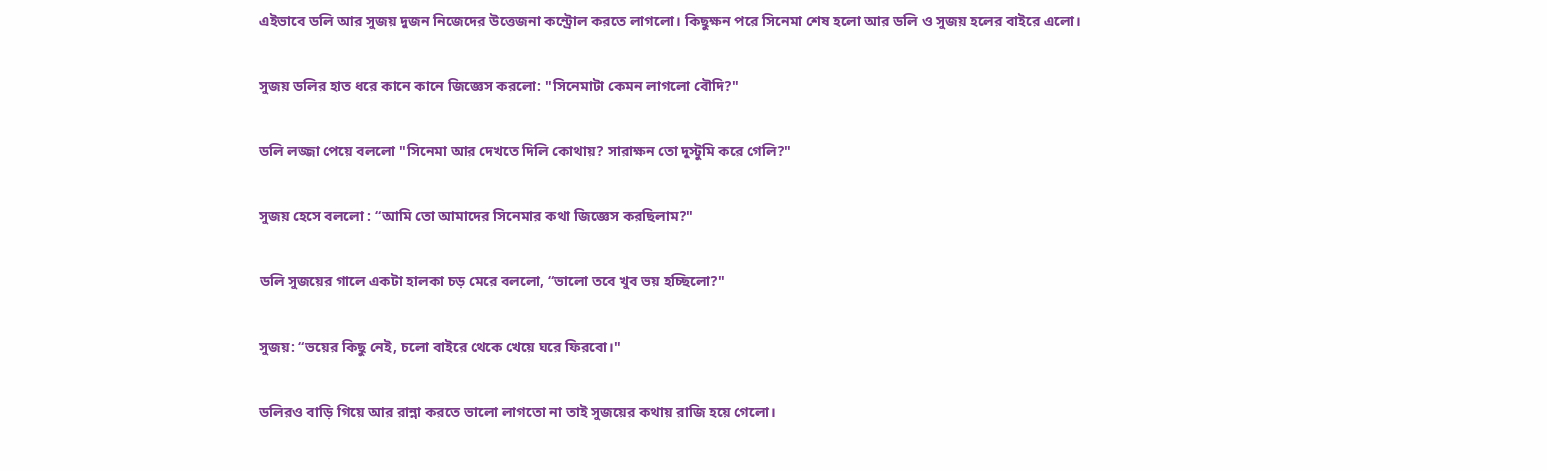এইভাবে ডলি আর সুজয় দুজন নিজেদের উত্তেজনা কন্ট্রোল করতে লাগলো। কিছুক্ষন পরে সিনেমা শেষ হলো আর ডলি ও সুজয় হলের বাইরে এলো।

সুজয় ডলির হাত ধরে কানে কানে জিজ্ঞেস করলো: "সিনেমাটা কেমন লাগলো বৌদি?"

ডলি লজ্জা পেয়ে বললো "সিনেমা আর দেখতে দিলি কোথায়? সারাক্ষন তো দুস্টুমি করে গেলি?"

সুজয় হেসে বললো : “আমি তো আমাদের সিনেমার কথা জিজ্ঞেস করছিলাম?"

ডলি সুজয়ের গালে একটা হালকা চড় মেরে বললো, “ভালো তবে খুব ভয় হচ্ছিলো?"

সুজয়: “ভয়ের কিছু নেই, চলো বাইরে থেকে খেয়ে ঘরে ফিরবো।"

ডলিরও বাড়ি গিয়ে আর রান্না করতে ভালো লাগতো না তাই সুজয়ের কথায় রাজি হয়ে গেলো।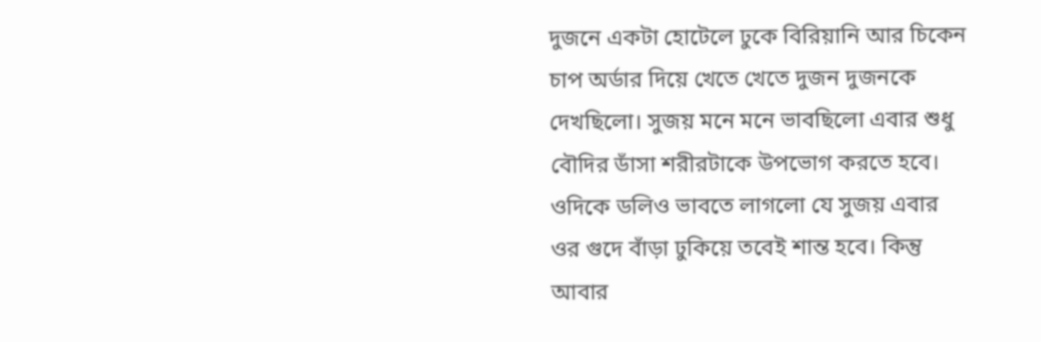দুজনে একটা হোটেলে ঢুকে বিরিয়ানি আর চিকেন চাপ অর্ডার দিয়ে খেতে খেতে দুজন দুজনকে দেখছিলো। সুজয় মনে মনে ভাবছিলো এবার শুধু বৌদির ডাঁসা শরীরটাকে উপভোগ করতে হবে। ওদিকে ডলিও ভাবতে লাগলো যে সুজয় এবার ওর গুদে বাঁড়া ঢুকিয়ে তবেই শান্ত হবে। কিন্তু আবার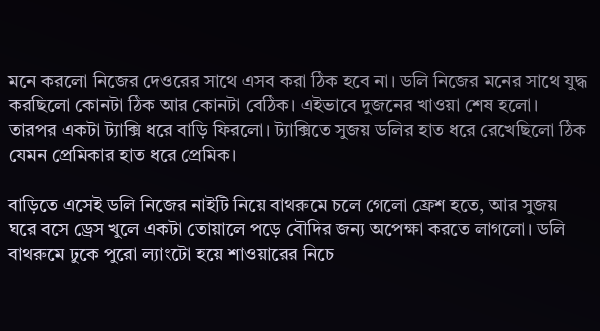মনে করলো নিজের দেওরের সাথে এসব করা ঠিক হবে না। ডলি নিজের মনের সাথে যুদ্ধ করছিলো কোনটা ঠিক আর কোনটা বেঠিক। এইভাবে দুজনের খাওয়া শেষ হলো। তারপর একটা ট্যাক্সি ধরে বাড়ি ফিরলো। ট্যাক্সিতে সুজয় ডলির হাত ধরে রেখেছিলো ঠিক যেমন প্রেমিকার হাত ধরে প্রেমিক।

বাড়িতে এসেই ডলি নিজের নাইটি নিয়ে বাথরুমে চলে গেলো ফ্রেশ হতে, আর সুজয় ঘরে বসে ড্রেস খুলে একটা তোয়ালে পড়ে বৌদির জন্য অপেক্ষা করতে লাগলো। ডলি বাথরুমে ঢুকে পুরো ল্যাংটো হয়ে শাওয়ারের নিচে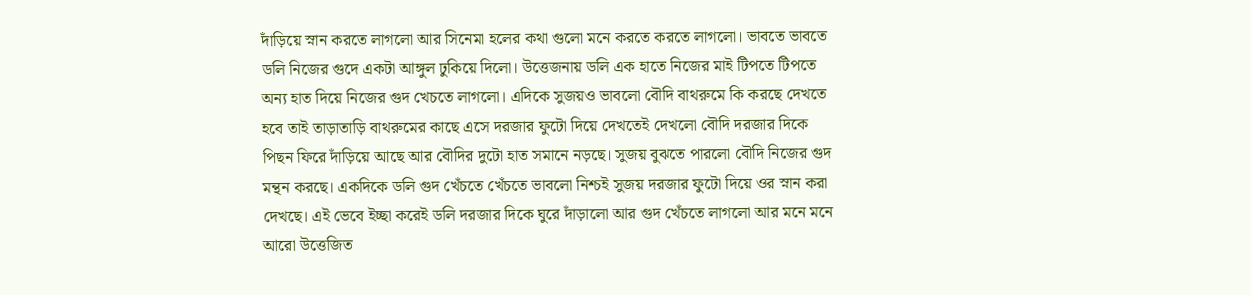দাঁড়িয়ে স্নান করতে লাগলো আর সিনেমা হলের কথা গুলো মনে করতে করতে লাগলো। ভাবতে ভাবতে ডলি নিজের গুদে একটা আঙ্গুল ঢুকিয়ে দিলো। উত্তেজনায় ডলি এক হাতে নিজের মাই টিপতে টিপতে অন্য হাত দিয়ে নিজের গুদ খেচতে লাগলো। এদিকে সুজয়ও ভাবলো বৌদি বাথরুমে কি করছে দেখতে হবে তাই তাড়াতাড়ি বাথরুমের কাছে এসে দরজার ফুটো দিয়ে দেখতেই দেখলো বৌদি দরজার দিকে পিছন ফিরে দাঁড়িয়ে আছে আর বৌদির দুটো হাত সমানে নড়ছে। সুজয় বুঝতে পারলো বৌদি নিজের গুদ মন্থন করছে। একদিকে ডলি গুদ খেঁচতে খেঁচতে ভাবলো নিশ্চই সুজয় দরজার ফুটো দিয়ে ওর স্নান করা দেখছে। এই ভেবে ইচ্ছা করেই ডলি দরজার দিকে ঘুরে দাঁড়ালো আর গুদ খেঁচতে লাগলো আর মনে মনে আরো উত্তেজিত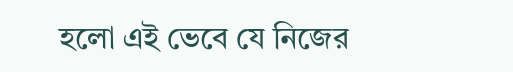হলো এই ভেবে যে নিজের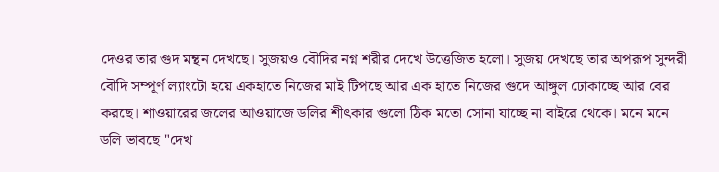দেওর তার গুদ মন্থন দেখছে। সুজয়ও বৌদির নগ্ন শরীর দেখে উত্তেজিত হলো। সুজয় দেখছে তার অপরূপ সুন্দরী বৌদি সম্পূর্ণ ল্যাংটো হয়ে একহাতে নিজের মাই টিপছে আর এক হাতে নিজের গুদে আঙ্গুল ঢোকাচ্ছে আর বের করছে। শাওয়ারের জলের আওয়াজে ডলির শীৎকার গুলো ঠিক মতো সোনা যাচ্ছে না বাইরে থেকে। মনে মনে ডলি ভাবছে "দেখ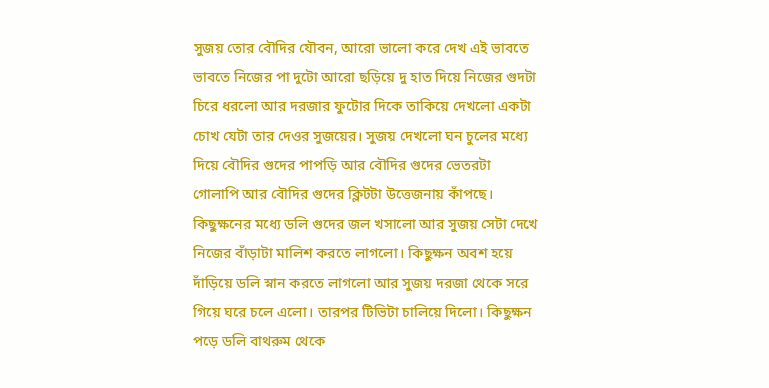সুজয় তোর বৌদির যৌবন, আরো ভালো করে দেখ এই ভাবতে ভাবতে নিজের পা দুটো আরো ছড়িয়ে দু হাত দিয়ে নিজের গুদটা চিরে ধরলো আর দরজার ফুটোর দিকে তাকিয়ে দেখলো একটা চোখ যেটা তার দেওর সুজয়ের। সুজয় দেখলো ঘন চুলের মধ্যে দিয়ে বৌদির গুদের পাপড়ি আর বৌদির গুদের ভেতরটা গোলাপি আর বৌদির গুদের ক্লিটটা উত্তেজনায় কাঁপছে। কিছুক্ষনের মধ্যে ডলি গুদের জল খসালো আর সুজয় সেটা দেখে নিজের বাঁড়াটা মালিশ করতে লাগলো। কিছুক্ষন অবশ হয়ে দাঁড়িয়ে ডলি স্নান করতে লাগলো আর সুজয় দরজা থেকে সরে গিয়ে ঘরে চলে এলো। তারপর টিভিটা চালিয়ে দিলো। কিছুক্ষন পড়ে ডলি বাথরুম থেকে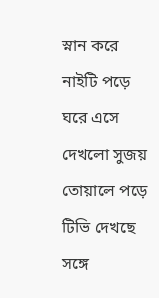স্নান করে নাইটি পড়ে ঘরে এসে দেখলো সুজয় তোয়ালে পড়ে টিভি দেখছে সঙ্গে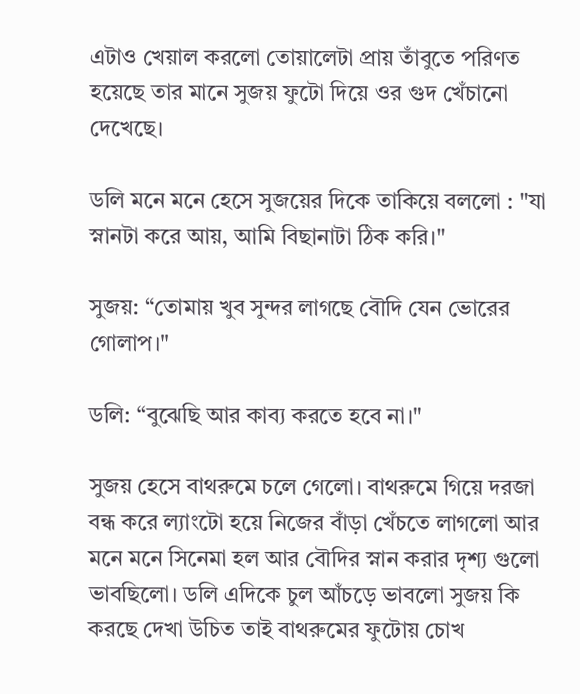এটাও খেয়াল করলো তোয়ালেটা প্রায় তাঁবুতে পরিণত হয়েছে তার মানে সুজয় ফুটো দিয়ে ওর গুদ খেঁচানো দেখেছে।

ডলি মনে মনে হেসে সুজয়ের দিকে তাকিয়ে বললো : "যা স্নানটা করে আয়, আমি বিছানাটা ঠিক করি।"

সুজয়: “তোমায় খুব সুন্দর লাগছে বৌদি যেন ভোরের গোলাপ।"

ডলি: “বুঝেছি আর কাব্য করতে হবে না।"

সুজয় হেসে বাথরুমে চলে গেলো। বাথরুমে গিয়ে দরজা বন্ধ করে ল্যাংটো হয়ে নিজের বাঁড়া খেঁচতে লাগলো আর মনে মনে সিনেমা হল আর বৌদির স্নান করার দৃশ্য গুলো ভাবছিলো। ডলি এদিকে চুল আঁচড়ে ভাবলো সুজয় কি করছে দেখা উচিত তাই বাথরুমের ফুটোয় চোখ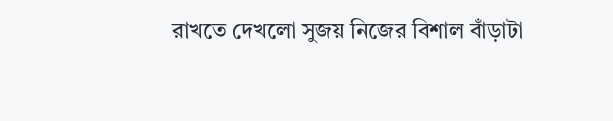রাখতে দেখলো সুজয় নিজের বিশাল বাঁড়াটা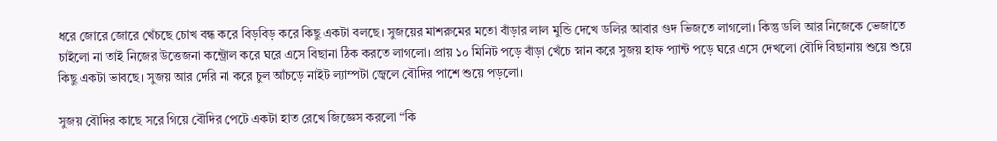ধরে জোরে জোরে খেঁচছে চোখ বন্ধ করে বিড়বিড় করে কিছু একটা বলছে। সুজয়ের মাশরুমের মতো বাঁড়ার লাল মুন্ডি দেখে ডলির আবার গুদ ভিজতে লাগলো। কিন্তু ডলি আর নিজেকে ভেজাতে চাইলো না তাই নিজের উত্তেজনা কন্ট্রোল করে ঘরে এসে বিছানা ঠিক করতে লাগলো। প্রায় ১০ মিনিট পড়ে বাঁড়া খেঁচে স্নান করে সুজয় হাফ প্যান্ট পড়ে ঘরে এসে দেখলো বৌদি বিছানায় শুয়ে শুয়ে কিছু একটা ভাবছে। সুজয় আর দেরি না করে চুল আঁচড়ে নাইট ল্যাম্পটা জ্বেলে বৌদির পাশে শুয়ে পড়লো।

সুজয় বৌদির কাছে সরে গিয়ে বৌদির পেটে একটা হাত রেখে জিজ্ঞেস করলো “কি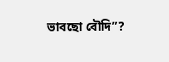ভাবছো বৌদি”?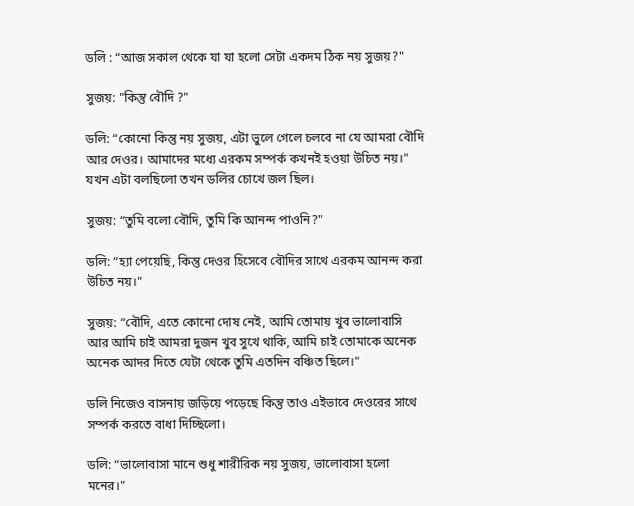ডলি : “আজ সকাল থেকে যা যা হলো সেটা একদম ঠিক নয় সুজয়?"

সুজয়: "কিন্তু বৌদি ?"

ডলি: “কোনো কিন্তু নয় সুজয়, এটা ভুলে গেলে চলবে না যে আমরা বৌদি আর দেওর। আমাদের মধ্যে এরকম সম্পর্ক কখনই হওয়া উচিত নয়।" যখন এটা বলছিলো তখন ডলির চোখে জল ছিল।

সুজয়: “তুমি বলো বৌদি, তুমি কি আনন্দ পাওনি?"

ডলি: “হ্যা পেয়েছি, কিন্তু দেওর হিসেবে বৌদির সাথে এরকম আনন্দ করা উচিত নয়।"

সুজয়: “বৌদি, এতে কোনো দোষ নেই, আমি তোমায় খুব ভালোবাসি আর আমি চাই আমরা দুজন খুব সুখে থাকি, আমি চাই তোমাকে অনেক অনেক আদর দিতে যেটা থেকে তুমি এতদিন বঞ্চিত ছিলে।"

ডলি নিজেও বাসনায় জড়িয়ে পড়েছে কিন্তু তাও এইভাবে দেওরের সাথে সম্পর্ক করতে বাধা দিচ্ছিলো।

ডলি: “ভালোবাসা মানে শুধু শারীরিক নয় সুজয়, ভালোবাসা হলো মনের।"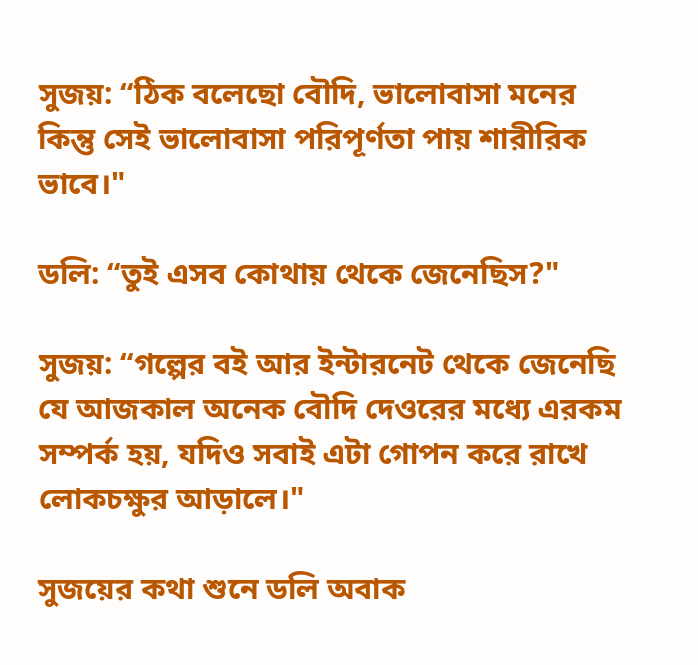সুজয়: “ঠিক বলেছো বৌদি, ভালোবাসা মনের কিন্তু সেই ভালোবাসা পরিপূর্ণতা পায় শারীরিক ভাবে।"

ডলি: “তুই এসব কোথায় থেকে জেনেছিস?"

সুজয়: “গল্পের বই আর ইন্টারনেট থেকে জেনেছি যে আজকাল অনেক বৌদি দেওরের মধ্যে এরকম সম্পর্ক হয়, যদিও সবাই এটা গোপন করে রাখে লোকচক্ষুর আড়ালে।"

সুজয়ের কথা শুনে ডলি অবাক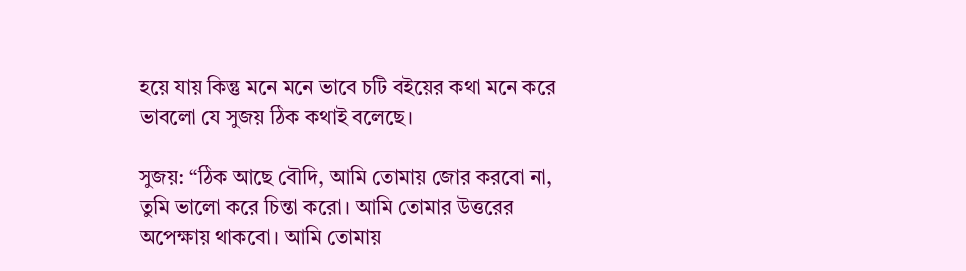হয়ে যায় কিন্তু মনে মনে ভাবে চটি বইয়ের কথা মনে করে ভাবলো যে সুজয় ঠিক কথাই বলেছে।

সুজয়: “ঠিক আছে বৌদি, আমি তোমায় জোর করবো না, তুমি ভালো করে চিন্তা করো। আমি তোমার উত্তরের অপেক্ষায় থাকবো। আমি তোমায়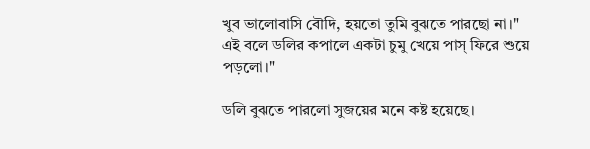খুব ভালোবাসি বৌদি, হয়তো তুমি বুঝতে পারছো না।" এই বলে ডলির কপালে একটা চুমু খেয়ে পাস্ ফিরে শুয়ে পড়লো।"

ডলি বুঝতে পারলো সুজয়ের মনে কষ্ট হয়েছে।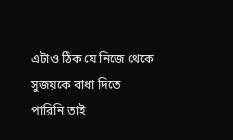এটাও ঠিক যে নিজে থেকে সুজয়কে বাধা দিতে পারিনি তাই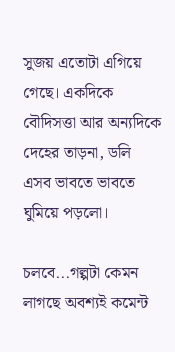সুজয় এতোটা এগিয়ে গেছে। একদিকে বৌদিসত্তা আর অন্যদিকে দেহের তাড়না, ডলি এসব ভাবতে ভাবতে ঘুমিয়ে পড়লো।

চলবে...গল্পটা কেমন লাগছে অবশ্যই কমেন্ট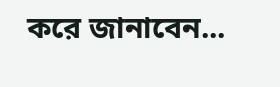করে জানাবেন...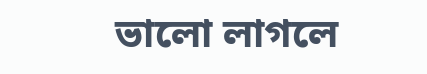ভালো লাগলে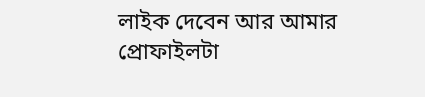লাইক দেবেন আর আমার প্রোফাইলটা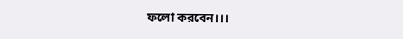ফলো করবেন।।।